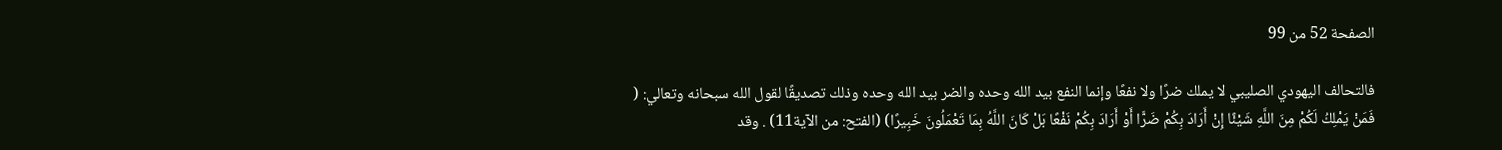الصفحة 52 من 99

فالتحالف اليهودي الصليبي لا يملك ضرًا ولا نفعًا وإنما النفع بيد الله وحده والضر بيد الله وحده وذلك تصديقًا لقول الله سبحانه وتعالي: ( فَمَنْ يَمْلِكُ لَكُمْ مِنَ اللَّهِ شَيْئًا إِنْ أَرَادَ بِكُمْ ضَرًّا أَوْ أَرَادَ بِكُمْ نَفْعًا بَلْ كَانَ اللَّهُ بِمَا تَعْمَلُونَ خَبِيرًا) (الفتح: من الآية11) . وقد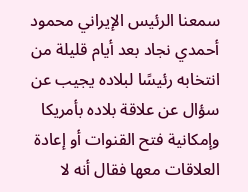سمعنا الرئيس الإيراني محمود أحمدي نجاد بعد أيام قليلة من انتخابه رئيسًا لبلاده يجيب عن سؤال عن علاقة بلاده بأمريكا وإمكانية فتح القنوات أو إعادة العلاقات معها فقال أنه لا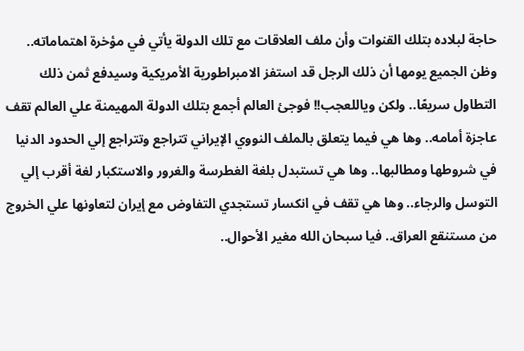حاجة لبلاده بتلك القنوات وأن ملف العلاقات مع تلك الدولة يأتي في مؤخرة اهتماماته.. وظن الجميع يومها أن ذلك الرجل قد استفز الامبراطورية الأمريكية وسيدفع ثمن ذلك التطاول سريعًا.. ولكن وياللعجب!! فوجئ العالم أجمع بتلك الدولة المهيمنة علي العالم تقف عاجزة أمامه.. وها هي فيما يتعلق بالملف النووي الإيراني تتراجع وتتراجع إلي الحدود الدنيا في شروطها ومطالبها.. وها هي تستبدل بلغة الغطرسة والغرور والاستكبار لغة أقرب إلي التوسل والرجاء.. وها هي تقف في انكسار تستجدي التفاوض مع إيران لتعاونها علي الخروج من مستنقع العراق.. فيا سبحان الله مغير الأحوال..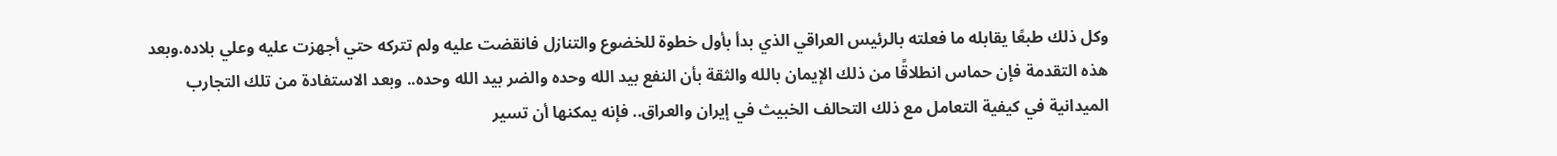وكل ذلك طبعًا يقابله ما فعلته بالرئيس العراقي الذي بدأ بأول خطوة للخضوع والتنازل فانقضت عليه ولم تتركه حتي أجهزت عليه وعلي بلاده.وبعد هذه التقدمة فإن حماس انطلاقًا من ذلك الإيمان بالله والثقة بأن النفع بيد الله وحده والضر بيد الله وحده.. وبعد الاستفادة من تلك التجارب الميدانية في كيفية التعامل مع ذلك التحالف الخبيث في إيران والعراق.. فإنه يمكنها أن تسير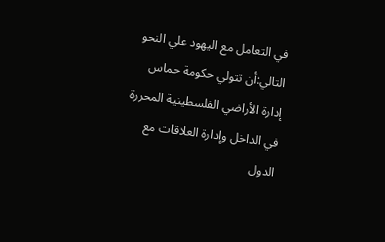في التعامل مع اليهود علي النحو التالي:أن تتولي حكومة حماس إدارة الأراضي الفلسطينية المحررة في الداخل وإدارة العلاقات مع الدول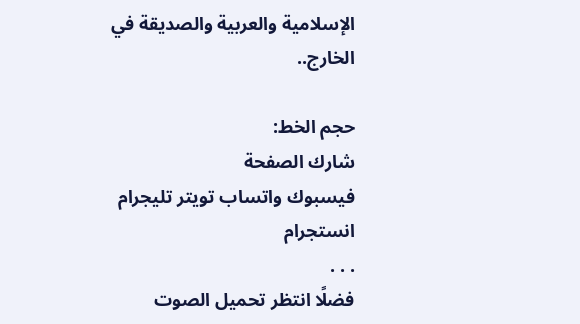الإسلامية والعربية والصديقة في الخارج..

حجم الخط:
شارك الصفحة
فيسبوك واتساب تويتر تليجرام انستجرام
. . .
فضلًا انتظر تحميل الصوت